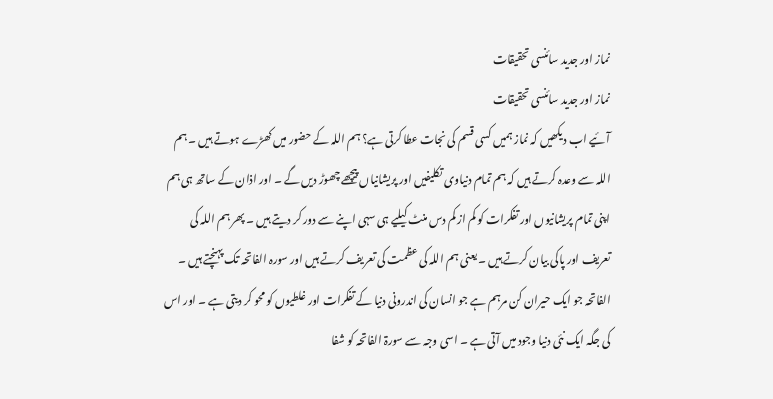نماز اور جدید سائنسی تحقیقات
نماز اور جدید سائنسی تحقیقات
آئیے اب دیکھیں کہ نماز ہمیں کسی قسم کی نجات عطا کرتی ہے؟ ہم اللہ کے حضور میں کھڑے ہوتے ہیں ۔ ہم اللہ سے وعدہ کرتے ہیں کہ ہم تمام دنیاوی تکلیفیں اور پریشانیاں پیچھے چھوڑ دیں گے ۔ اور اذان کے ساتھ ہی ہم اپنی تمام پریشانیوں اور تفکرات کو کم از کم دس منٹ کیلیے ہی سہی اپنے سے دور کر دیتے ہیں ۔ پھر ہم اللہ کی تعریف اور پاکی بیان کرتے ہیں ۔ یعنی ہم اللہ کی عظمت کی تعریف کرتے ہیں اور سورہ الفاتحہ تک پہنچتے ہیں ۔
الفاتحہ جو ایک حیران کن مرہم ہے جو انسان کی اندرونی دنیا کے تفکرات اور غلطیوں کو محو کر دیتی ہے ۔ اور اس کی جگہ ایک نئی دنیا وجود میں آتی ہے ۔ اسی وجہ سے سورۃ الفاتحہ کو شفا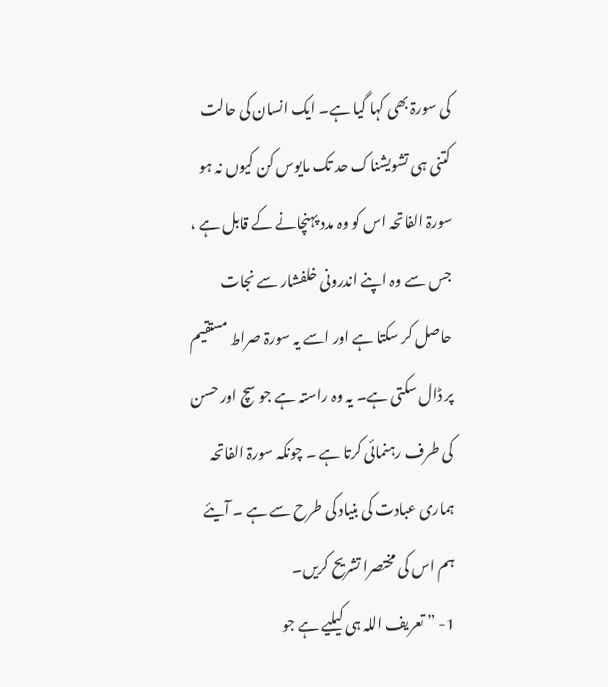کی سورۃ بھی کہا گیا ہے۔ ایک انسان کی حالت کتنی ہی تشویشناک حد تک مایوس کن کیوں نہ ہو سورۃ الفاتحہ اس کو وہ مدد پہنچانے کے قابل ہے ، جس سے وہ اپنے اندرونی خلفشار سے نجات حاصل کر سکتا ہے اور اسے یہ سورۃ صراط مستقیم پر ڈال سکتی ہے۔ یہ وہ راستہ ہے جو سچ اور حسن کی طرف رہنمائی کرتا ہے ۔ چونکہ سورۃ الفاتحہ ہماری عبادت کی بنیاد کی طرح سے ہے ۔ آیئے ہم اس کی مختصرا تشریح کریں۔
1- ” تعریف اللہ ہی کیلیے ہے جو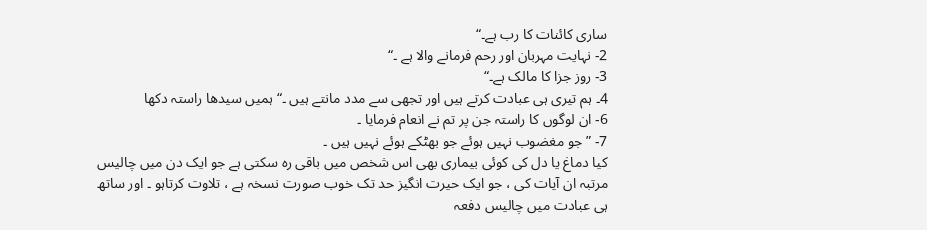ساری کائنات کا رب ہے۔“
2- نہایت مہربان اور رحم فرمانے والا ہے ۔“
3- روز جزا کا مالک ہے۔“
4۔ ہم تیری ہی عبادت کرتے ہیں اور تجھی سے مدد مانتے ہیں ۔“ہمیں سیدھا راستہ دکھا
6- ان لوگوں کا راستہ جن پر تم نے انعام فرمایا ۔
7- ” جو مغضوب نہیں ہوئے جو بھٹکے ہوئے نہیں ہیں ۔
کیا دماغ یا دل کی کوئی بیماری بھی اس شخص میں باقی رہ سکتی ہے جو ایک دن میں چالیس مرتبہ ان آیات کی ، جو ایک حیرت انگیز حد تک خوب صورت نسخہ ہے ، تلاوت کرتاہو ۔ اور ساتھ ہی عبادت میں چالیس دفعہ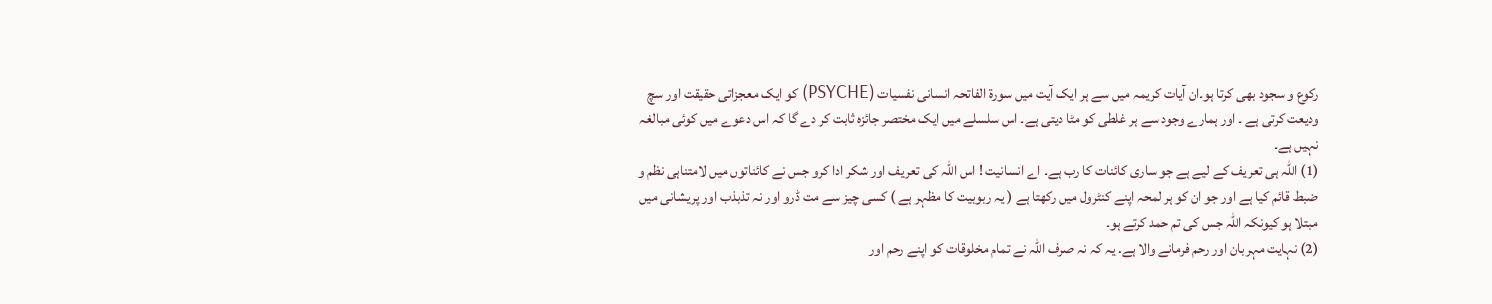رکوع و سجود بھی کرتا ہو۔ان آیات کریمہ میں سے ہر ایک آیت میں سورۃ الفاتحہ انسانی نفسیات (PSYCHE) کو ایک معجزاتی حقیقت اور سچ ودیعت کرتی ہے ۔ اور ہمارے وجود سے ہر غلطی کو مٹا دیتی ہے۔ اس سلسلے میں ایک مختصر جائزہ ثابت کر دے گا کہ اس دعوے میں کوئی مبالغہ نہیں ہے۔
(1) اللہ ہی تعریف کے لیے ہے جو ساری کائنات کا رب ہے۔ اے انسانیت ! اس اللہ کی تعریف اور شکر ادا کرو جس نے کائناتوں میں لامتناہی نظم و ضبط قائم کیا ہے اور جو ان کو ہر لمحہ اپنے کنٹرول میں رکھتا ہے ( یہ ربوبیت کا مظہر ہے ) کسی چیز سے مت ڈرو اور نہ تذبذب اور پریشانی میں مبتلا ہو کیونکہ اللہ جس کی تم حمد کرتے ہو۔
(2) نہایت مہربان اور رحم فرمانے والا ہے. یہ کہ نہ صرف اللہ نے تمام مخلوقات کو اپنے رحم اور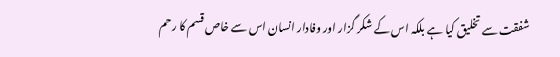شفقت سے تخلیق کیا ہے بلکہ اس کے شکر گزار اور وفادار انسان اس سے خاص قسم کا رحم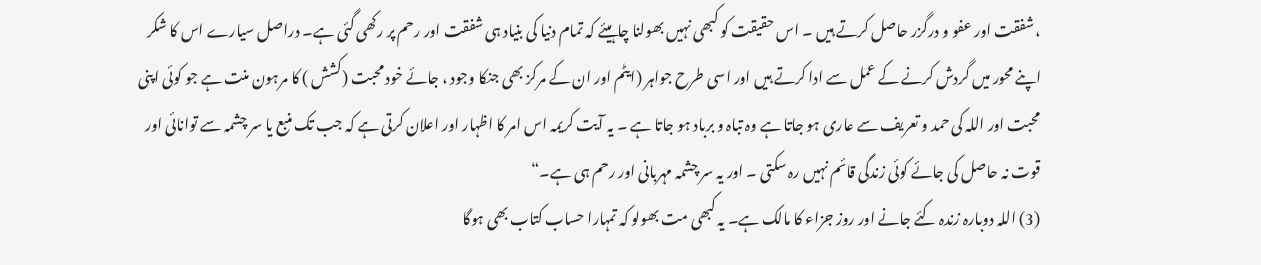، شفقت اور عفو و درگزر حاصل کرتے ہیں ۔ اس حقیقت کو کبھی نہیں بھولنا چاہیئے کہ تمام دنیا کی بنیاد ہی شفقت اور رحم پر رکھی گئی ہے۔ دراصل سیارے اس کا شکر اپنے محور میں گردش کرنے کے عمل سے ادا کرتے ہیں اور اسی طرح جواہر (ایٹم اور ان کے مرکز بھی جنکا وجود ، جائے خود محبت (کشش ) کا مرہون منت ہے جو کوئی اپنی محبت اور اللہ کی حمد و تعریف سے عاری ہو جاتا ہے وہ تباہ و برباد ہو جاتا ہے ۔ یہ آیت کریمہ اس امر کا اظہار اور اعلان کرتی ہے کہ جب تک منبع یا سر چشمہ سے توانائی اور قوت نہ حاصل کی جائے کوئی زندگی قائم نہیں رہ سکتی ۔ اور یہ سر چشمہ مہربانی اور رحم ہی ہے۔“
(3) اللہ دوبارہ زندہ کئے جانے اور روز جزاء کا مالک ہے۔ یہ کبھی مت بھولو کہ تمہارا حساب کتاب بھی ہوگا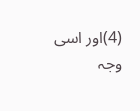(4)اور اسی وجہ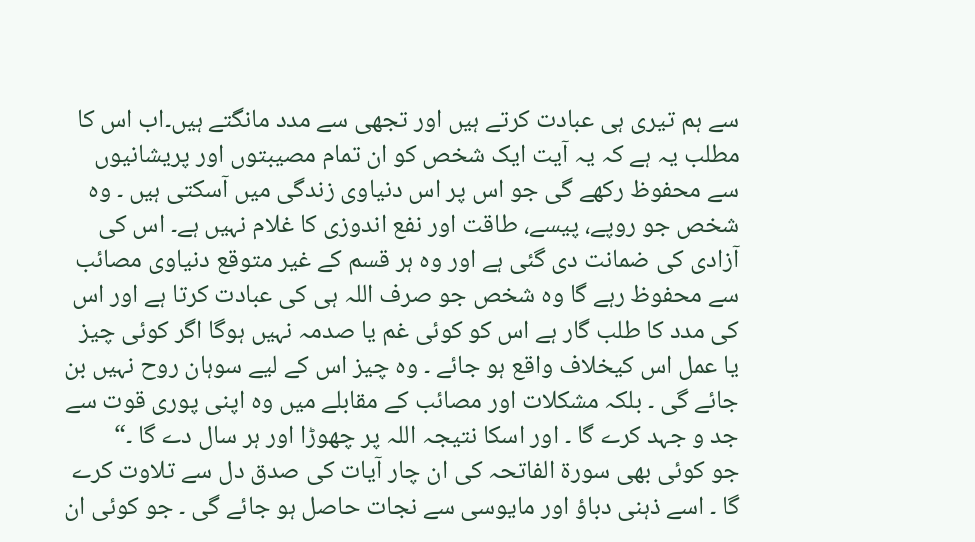سے ہم تیری ہی عبادت کرتے ہیں اور تجھی سے مدد مانگتے ہیں۔اب اس کا مطلب یہ ہے کہ یہ آیت ایک شخص کو ان تمام مصیبتوں اور پریشانیوں سے محفوظ رکھے گی جو اس پر اس دنیاوی زندگی میں آسکتی ہیں ۔ وہ شخص جو روپے، پیسے، طاقت اور نفع اندوزی کا غلام نہیں ہے۔ اس کی آزادی کی ضمانت دی گئی ہے اور وہ ہر قسم کے غیر متوقع دنیاوی مصائب سے محفوظ رہے گا وہ شخص جو صرف اللہ ہی کی عبادت کرتا ہے اور اس کی مدد کا طلب گار ہے اس کو کوئی غم یا صدمہ نہیں ہوگا اگر کوئی چیز یا عمل اس کیخلاف واقع ہو جائے ۔ وہ چیز اس کے لیے سوہان روح نہیں بن جائے گی ۔ بلکہ مشکلات اور مصائب کے مقابلے میں وہ اپنی پوری قوت سے جد و جہد کرے گا ۔ اور اسکا نتیجہ اللہ پر چھوڑا اور ہر سال دے گا ۔“
جو کوئی بھی سورۃ الفاتحہ کی ان چار آیات کی صدق دل سے تلاوت کرے گا ۔ اسے ذہنی دباؤ اور مایوسی سے نجات حاصل ہو جائے گی ۔ جو کوئی ان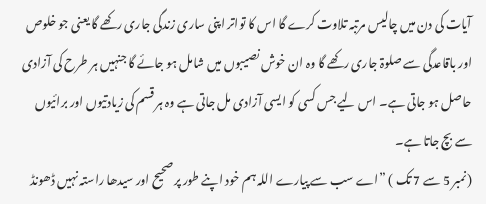آیات کی دن میں چالیس مرتبہ تلاوت کرے گا اس کا تواتر اپنی ساری زندگی جاری رکھے گا یعنی جو خلوص اور باقاعدگی سے صلوۃ جاری رکھے گا وہ ان خوش نصیبوں میں شامل ہو جائے گا جنہیں ہر طرح کی آزادی حاصل ہو جاتی ہے۔ اس لیے جس کسی کو ایسی آزادی مل جاتی ہے وہ ہر قسم کی زیادتیوں اور برائیوں سے بچ جاتا ہے۔
(نمبر 5 سے 7 تک ) ”اے سب سے پیارے اللہ ہم خود اپنے طور پر صحیح اور سیدھا راستہ نہیں ڈھونڈ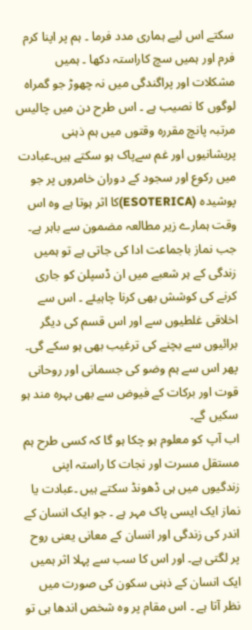سکتے اس لیے ہماری مدد فرما ۔ ہم پر اپنا کرم فرم اور ہمیں سچ کاراستہ دکھا ۔ ہمیں مشکلات اور پراگندگی میں نہ چھوڑ جو گمراہ لوگوں کا نصیب ہے ۔ اس طرح دن میں چالیس مرتبہ پانچ مقررہ وقتوں میں ہم ذہنی پریشانیوں اور غم سےپاک ہو سکتے ہیں۔عبادت میں رکوع اور سجود کے دوران خامروں پر جو پوشیدہ (ESOTERICA)کا اثر ہوتا ہے وہ اس وقت ہمارے زیر مطالعہ مضمون سے باہر ہے۔ جب نماز باجماعت ادا کی جاتی ہے تو ہمیں زندگی کے ہر شعبے میں ان ڈسپلن کو جاری کرنے کی کوشش بھی کرنا چاہیئے ۔ اس سے اخلاقی غلطیوں سے اور اس قسم کی دیگر برائیوں سے بچنے کی ترغیب بھی ہو سکے گی۔ پھر اس سے ہم وضو کی جسمانی اور روحانی قوت اور برکات کے فیوض سے بھی بہرہ مند ہو سکیں گے۔
اب آپ کو معلوم ہو چکا ہو گا کہ کسی طرح ہم مستقل مسرت اور نجات کا راستہ اپنی زندگیوں میں ہی ڈھونڈ سکتے ہیں ۔عبادت یا نماز ایک ایسی پاک مہر ہے ۔ جو ایک انسان کے اندر کی زندگی اور انسان کے معانی یعنی روح پر لگتی ہے۔ اور اس کا سب سے پہلا اثر ہمیں ایک انسان کے ذہنی سکون کی صورت میں نظر آتا ہے ۔ اس مقام پر وہ شخص اندھا ہی تو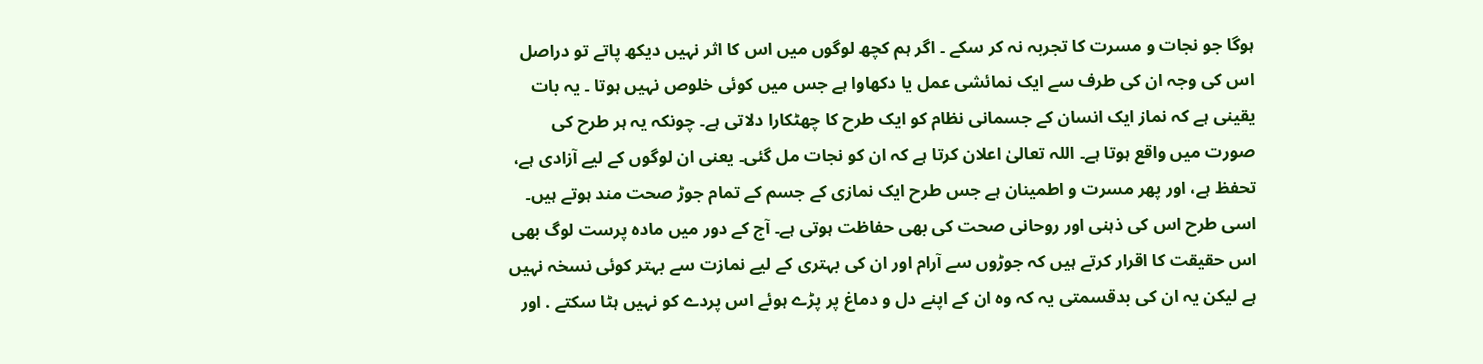ہوگا جو نجات و مسرت کا تجربہ نہ کر سکے ۔ اگر ہم کچھ لوگوں میں اس کا اثر نہیں دیکھ پاتے تو دراصل اس کی وجہ ان کی طرف سے ایک نمائشی عمل یا دکھاوا ہے جس میں کوئی خلوص نہیں ہوتا ۔ یہ بات یقینی ہے کہ نماز ایک انسان کے جسمانی نظام کو ایک طرح کا چھٹکارا دلاتی ہے۔ چونکہ یہ ہر طرح کی صورت میں واقع ہوتا ہے۔ اللہ تعالیٰ اعلان کرتا ہے کہ ان کو نجات مل گئی۔ یعنی ان لوگوں کے لیے آزادی ہے، تحفظ ہے، اور پھر مسرت و اطمینان ہے جس طرح ایک نمازی کے جسم کے تمام جوڑ صحت مند ہوتے ہیں۔ اسی طرح اس کی ذہنی اور روحانی صحت کی بھی حفاظت ہوتی ہے۔ آج کے دور میں مادہ پرست لوگ بھی اس حقیقت کا اقرار کرتے ہیں کہ جوڑوں سے آرام اور ان کی بہتری کے لیے نمازت سے بہتر کوئی نسخہ نہیں ہے لیکن یہ ان کی بدقسمتی یہ کہ وہ ان کے اپنے دل و دماغ پر پڑے ہوئے اس پردے کو نہیں ہٹا سکتے . اور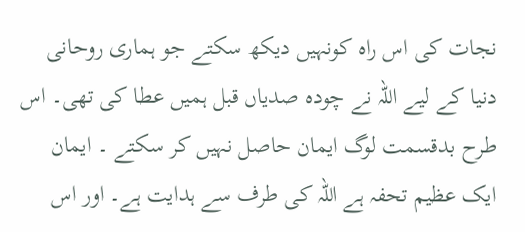نجات کی اس راہ کونہیں دیکھ سکتے جو ہماری روحانی دنیا کے لیے اللہ نے چودہ صدیاں قبل ہمیں عطا کی تھی۔ اس طرح بدقسمت لوگ ایمان حاصل نہیں کر سکتے ۔ ایمان ایک عظیم تحفہ ہے اللہ کی طرف سے ہدایت ہے۔ اور اس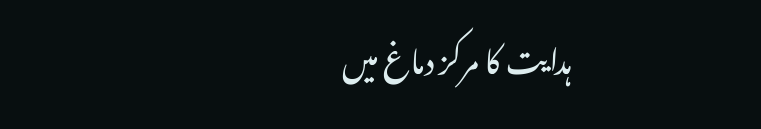ہدایت کا مرکز دماغ میں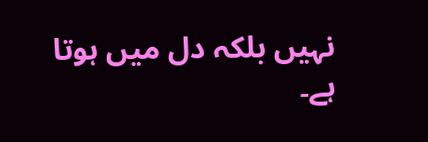نہیں بلکہ دل میں ہوتا ہے۔